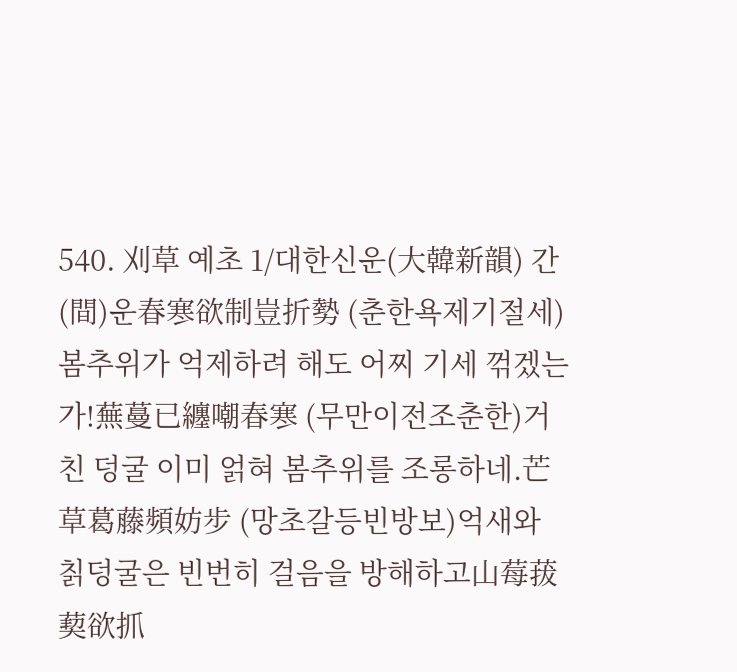540. 刈草 예초 1/대한신운(大韓新韻) 간(間)운春寒欲制豈折勢 (춘한욕제기절세)봄추위가 억제하려 해도 어찌 기세 꺾겠는가!蕪蔓已纏嘲春寒 (무만이전조춘한)거친 덩굴 이미 얽혀 봄추위를 조롱하네.芒草葛藤頻妨步 (망초갈등빈방보)억새와 칡덩굴은 빈번히 걸음을 방해하고山莓菝葜欲抓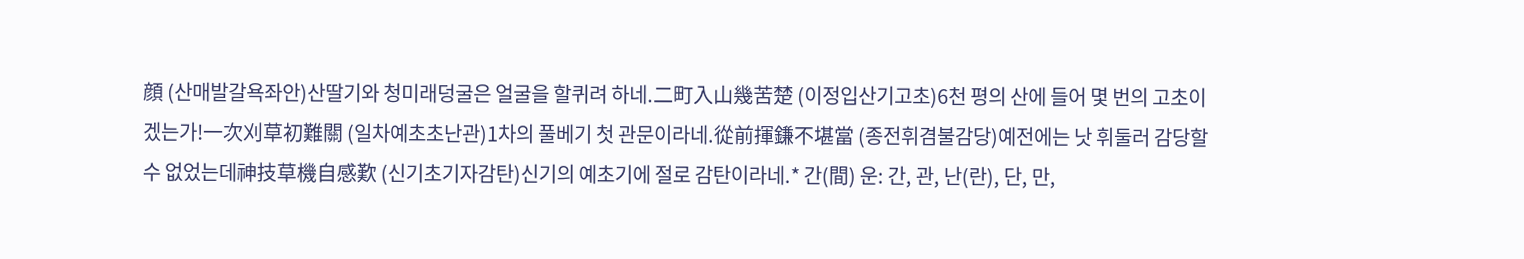顔 (산매발갈욕좌안)산딸기와 청미래덩굴은 얼굴을 할퀴려 하네.二町入山幾苦楚 (이정입산기고초)6천 평의 산에 들어 몇 번의 고초이겠는가!一次刈草初難關 (일차예초초난관)1차의 풀베기 첫 관문이라네.從前揮鎌不堪當 (종전휘겸불감당)예전에는 낫 휘둘러 감당할 수 없었는데神技草機自感歎 (신기초기자감탄)신기의 예초기에 절로 감탄이라네.* 간(間) 운: 간, 관, 난(란), 단, 만,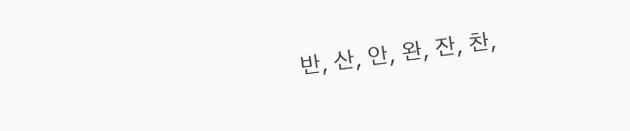반, 산, 안, 완, 잔, 찬,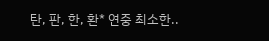탄, 판, 한, 환* 연중 최소한..